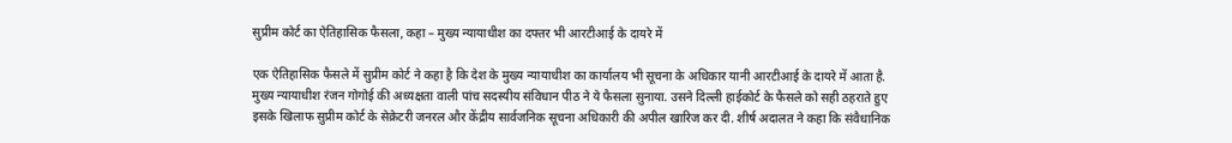सुप्रीम कोर्ट का ऐतिहासिक फैसला, कहा – मुख्य न्यायाधीश का दफ्तर भी आरटीआई के दायरे में

एक ऐतिहासिक फैसले में सुप्रीम कोर्ट ने कहा है कि देश के मुख्य न्यायाधीश का कार्यालय भी सूचना के अधिकार यानी आरटीआई के दायरे में आता है. मुख्य न्यायाधीश रंजन गोगोई की अध्यक्षता वाली पांच सदस्यीय संविधान पीठ ने ये फैसला सुनाया. उसने दिल्ली हाईकोर्ट के फैसले को सही ठहराते हुए इसके खिलाफ सुप्रीम कोर्ट के सेक्रेटरी जनरल और केंद्रीय सार्वजनिक सूचना अधिकारी की अपील खारिज कर दी. शीर्ष अदालत ने कहा कि संवैधानिक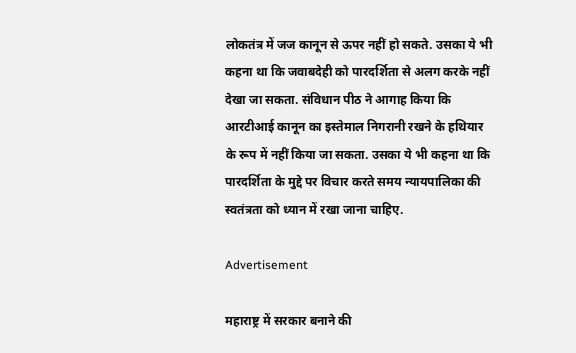लोकतंत्र में जज कानून से ऊपर नहीं हो सकते. उसका ये भी कहना था कि जवाबदेही को पारदर्शिता से अलग करके नहीं देखा जा सकता. संविधान पीठ ने आगाह किया कि आरटीआई कानून का इस्तेमाल निगरानी रखने के हथियार के रूप में नहीं किया जा सकता. उसका ये भी कहना था कि पारदर्शिता के मुद्दे पर विचार करते समय न्यायपालिका की स्वतंत्रता को ध्यान में रखा जाना चाहिए.

Advertisement

महाराष्ट्र में सरकार बनाने की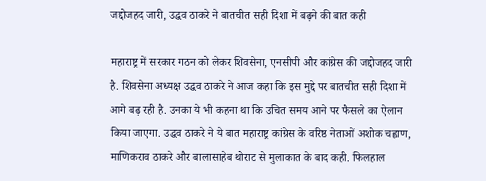जद्दोजहद जारी, उद्धव ठाकरे ने बातचीत सही दिशा में बढ़ने की बात कही

महाराष्ट्र में सरकार गठन को लेकर शिवसेना, एनसीपी और कांग्रेस की जद्दोजहद जारी है. शिवसेना अध्यक्ष उद्धव ठाकरे ने आज कहा कि इस मुद्दे पर बातचीत सही दिशा में आगे बढ़ रही है. उनका ये भी कहना था कि उचित समय आने पर फैसले का ऐलान किया जाएगा. उद्धव ठाकरे ने ये बात महाराष्ट्र कांग्रेस के वरिष्ठ नेताओं अशोक चह्वाण, माणिकराव ठाकरे और बालासाहेब थोराट से मुलाकात के बाद कही. फिलहाल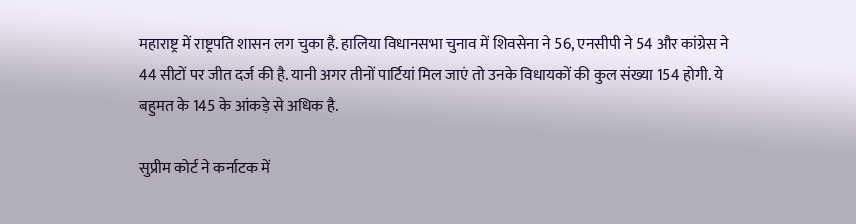महाराष्ट्र में राष्ट्रपति शासन लग चुका है. हालिया विधानसभा चुनाव में शिवसेना ने 56, एनसीपी ने 54 और कांग्रेस ने 44 सीटों पर जीत दर्ज की है. यानी अगर तीनों पार्टियां मिल जाएं तो उनके विधायकों की कुल संख्या 154 होगी. ये बहुमत के 145 के आंकड़े से अधिक है.

सुप्रीम कोर्ट ने कर्नाटक में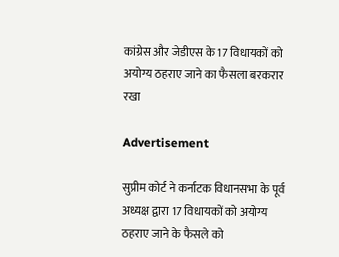कांग्रेस और जेडीएस के 17 विधायकों को अयोग्य ठहराए जाने का फैसला बरकरार रखा

Advertisement

सुप्रीम कोर्ट ने कर्नाटक विधानसभा के पूर्व अध्यक्ष द्वारा 17 विधायकों को अयोग्य ठहराए जाने के फैसले को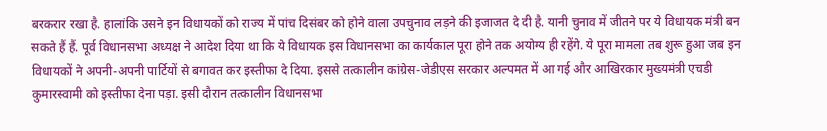बरकरार रखा है. हालांकि उसने इन विधायकों को राज्य में पांच दिसंबर को होने वाला उपचुनाव लड़ने की इजाजत दे दी है. यानी चुनाव में जीतने पर ये विधायक मंत्री बन सकते हैं हैं. पूर्व विधानसभा अध्यक्ष ने आदेश दिया था कि ये विधायक इस विधानसभा का कार्यकाल पूरा होने तक अयोग्य ही रहेंगे. ये पूरा मामला तब शुरू हुआ जब इन विधायकों ने अपनी-अपनी पार्टियों से बगावत कर इस्तीफा दे दिया. इससे तत्कालीन कांग्रेस-जेडीएस सरकार अल्पमत में आ गई और आखिरकार मुख्यमंत्री एचडी कुमारस्वामी को इस्तीफा देना पड़ा. इसी दौरान तत्कालीन विधानसभा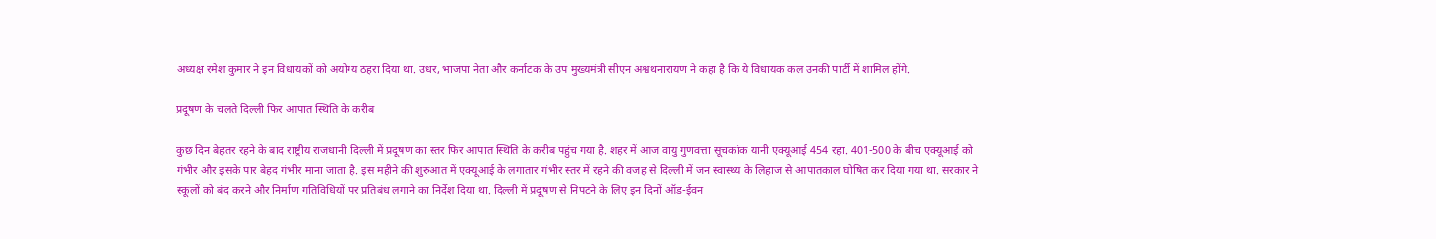अध्यक्ष रमेश कुमार ने इन विधायकों को अयोग्य ठहरा दिया था. उधर, भाजपा नेता और कर्नाटक के उप मुख्यमंत्री सीएन अश्वथनारायण ने कहा है कि ये विधायक कल उनकी पार्टी में शामिल होंगे.

प्रदूषण के चलते दिल्ली फिर आपात स्थिति के करीब

कुछ दिन बेहतर रहने के बाद राष्ट्रीय राजधानी दिल्ली में प्रदूषण का स्तर फिर आपात स्थिति के करीब पहुंच गया है. शहर में आज वायु गुणवत्ता सूचकांक यानी एक्यूआई 454 रहा. 401-500 के बीच एक्यूआई को गंभीर और इसके पार बेहद गंभीर माना जाता है. इस महीने की शुरुआत में एक्यूआई के लगातार गंभीर स्तर में रहने की वजह से दिल्ली में जन स्वास्थ्य के लिहाज से आपातकाल घोषित कर दिया गया था. सरकार ने स्कूलों को बंद करने और निर्माण गतिविधियों पर प्रतिबंध लगाने का निर्देश दिया था. दिल्ली में प्रदूषण से निपटने के लिए इन दिनों ऑड-ईवन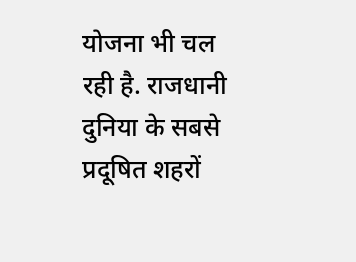योजना भी चल रही है. राजधानी दुनिया के सबसे प्रदूषित शहरों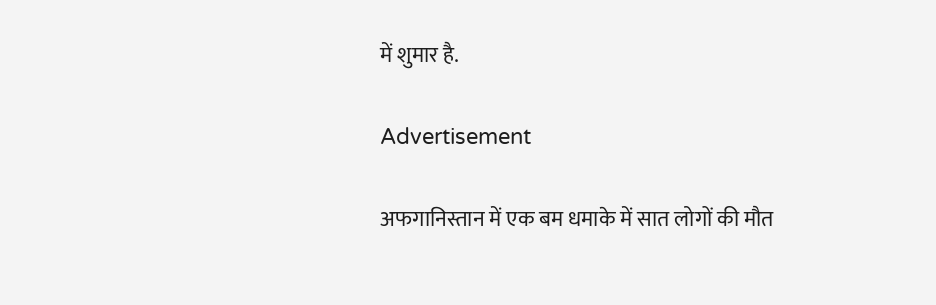में शुमार है.

Advertisement

अफगानिस्तान में एक बम धमाके में सात लोगों की मौत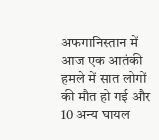अफगानिस्तान में आज एक आतंकी हमले में सात लोगों की मौत हो गई और 10 अन्य घायल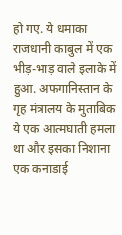हो गए. ये धमाका राजधानी काबुल में एक भीड़-भाड़ वाले इलाके में हुआ. अफगानिस्तान के गृह मंत्रालय के मुताबिक ये एक आत्मघाती हमला था और इसका निशाना एक कनाडाई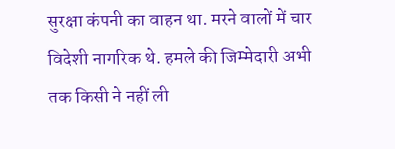सुरक्षा कंपनी का वाहन था. मरने वालों में चार विदेशी नागरिक थे. हमले की जिम्मेदारी अभी तक किसी ने नहीं ली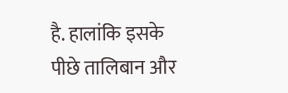है. हालांकि इसके पीछे तालिबान और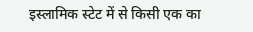इस्लामिक स्टेट में से किसी एक का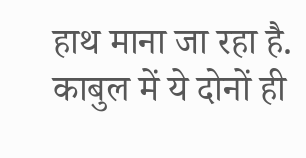हाथ माना जा रहा है. काबुल में ये दोनों ही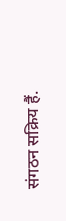संगठन सक्रिय हैं.